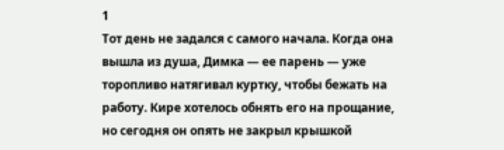1
Тот день не задался с самого начала. Когда она вышла из душа, Димка — ее парень — уже торопливо натягивал куртку, чтобы бежать на работу. Кире хотелось обнять его на прощание, но сегодня он опять не закрыл крышкой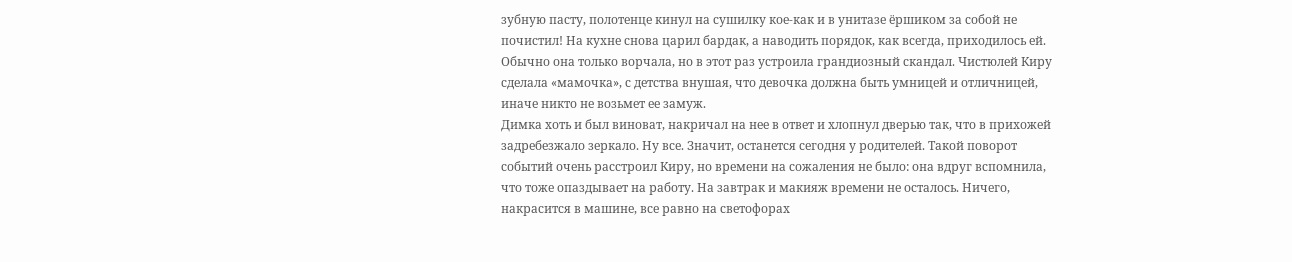зубную пасту, полотенце кинул на сушилку кое-как и в унитазе ёршиком за собой не почистил! На кухне снова царил бардак, а наводить порядок, как всегда, приходилось ей.
Обычно она только ворчала, но в этот раз устроила грандиозный скандал. Чистюлей Киру сделала «мамочка», с детства внушая, что девочка должна быть умницей и отличницей, иначе никто не возьмет ее замуж.
Димка хоть и был виноват, накричал на нее в ответ и хлопнул дверью так, что в прихожей задребезжало зеркало. Ну все. Значит, останется сегодня у родителей. Такой поворот событий очень расстроил Киру, но времени на сожаления не было: она вдруг вспомнила, что тоже опаздывает на работу. На завтрак и макияж времени не осталось. Ничего, накрасится в машине, все равно на светофорах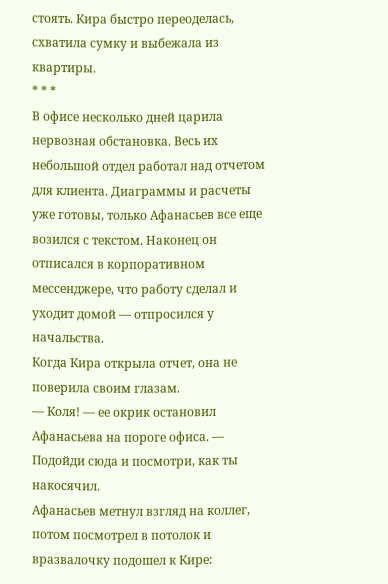стоять. Кира быстро переоделась, схватила сумку и выбежала из квартиры.
* * *
В офисе несколько дней царила нервозная обстановка. Весь их небольшой отдел работал над отчетом для клиента. Диаграммы и расчеты уже готовы, только Афанасьев все еще возился с текстом. Наконец он отписался в корпоративном мессенджере, что работу сделал и уходит домой — отпросился у начальства.
Когда Кира открыла отчет, она не поверила своим глазам.
— Коля! — ее окрик остановил Афанасьева на пороге офиса. — Подойди сюда и посмотри, как ты накосячил.
Афанасьев метнул взгляд на коллег, потом посмотрел в потолок и вразвалочку подошел к Кире: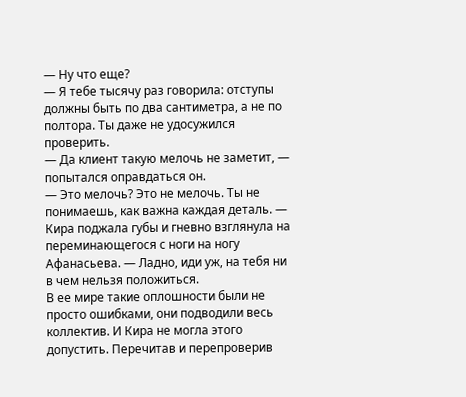— Ну что еще?
— Я тебе тысячу раз говорила: отступы должны быть по два сантиметра, а не по полтора. Ты даже не удосужился проверить.
— Да клиент такую мелочь не заметит, — попытался оправдаться он.
— Это мелочь? Это не мелочь. Ты не понимаешь, как важна каждая деталь. — Кира поджала губы и гневно взглянула на переминающегося с ноги на ногу Афанасьева. — Ладно, иди уж, на тебя ни в чем нельзя положиться.
В ее мире такие оплошности были не просто ошибками, они подводили весь коллектив. И Кира не могла этого допустить. Перечитав и перепроверив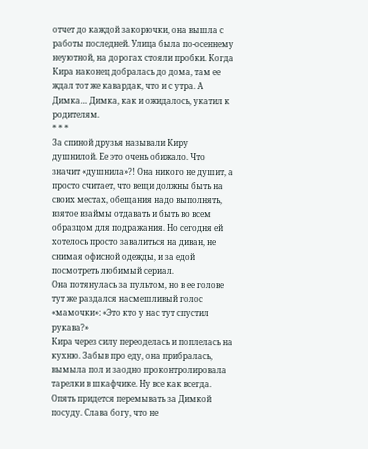отчет до каждой закорючки, она вышла с работы последней. Улица была по-осеннему неуютной, на дорогах стояли пробки. Когда Кира наконец добралась до дома, там ее ждал тот же кавардак, что и с утра. А Димка… Димка, как и ожидалось, укатил к родителям.
* * *
За спиной друзья называли Киру душнилой. Ее это очень обижало. Что значит «душнила»?! Она никого не душит, а просто считает, что вещи должны быть на своих местах, обещания надо выполнять, взятое взаймы отдавать и быть во всем образцом для подражания. Но сегодня ей хотелось просто завалиться на диван, не снимая офисной одежды, и за едой посмотреть любимый сериал.
Она потянулась за пультом, но в ее голове тут же раздался насмешливый голос «мамочки»: «Это кто у нас тут спустил рукава?»
Кира через силу переоделась и поплелась на кухню. Забыв про еду, она прибралась, вымыла пол и заодно проконтролировала тарелки в шкафчике. Ну все как всегда. Опять придется перемывать за Димкой посуду. Слава богу, что не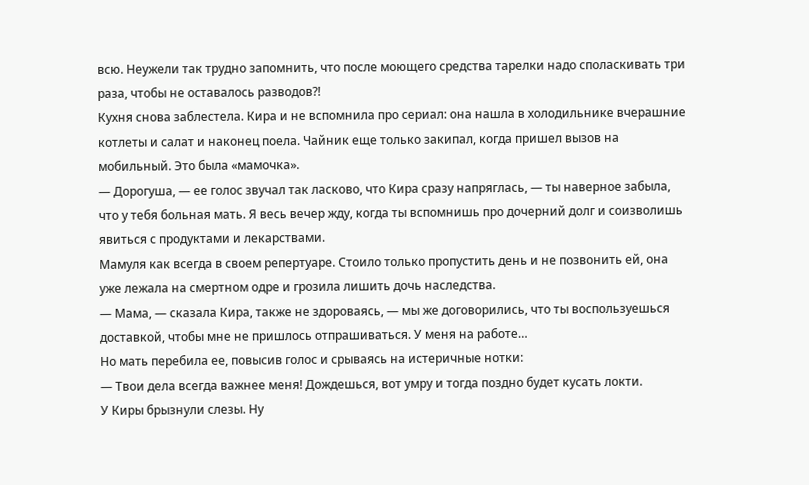всю. Неужели так трудно запомнить, что после моющего средства тарелки надо споласкивать три раза, чтобы не оставалось разводов?!
Кухня снова заблестела. Кира и не вспомнила про сериал: она нашла в холодильнике вчерашние котлеты и салат и наконец поела. Чайник еще только закипал, когда пришел вызов на мобильный. Это была «мамочка».
— Дорогуша, — ее голос звучал так ласково, что Кира сразу напряглась, — ты наверное забыла, что у тебя больная мать. Я весь вечер жду, когда ты вспомнишь про дочерний долг и соизволишь явиться с продуктами и лекарствами.
Мамуля как всегда в своем репертуаре. Стоило только пропустить день и не позвонить ей, она уже лежала на смертном одре и грозила лишить дочь наследства.
— Мама, — сказала Кира, также не здороваясь, — мы же договорились, что ты воспользуешься доставкой, чтобы мне не пришлось отпрашиваться. У меня на работе…
Но мать перебила ее, повысив голос и срываясь на истеричные нотки:
— Твои дела всегда важнее меня! Дождешься, вот умру и тогда поздно будет кусать локти.
У Киры брызнули слезы. Ну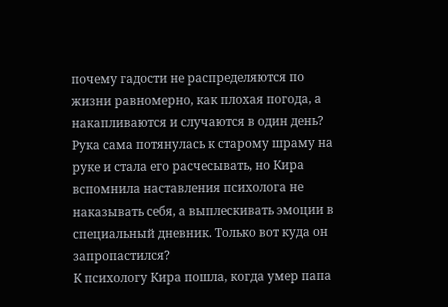почему гадости не распределяются по жизни равномерно, как плохая погода, а накапливаются и случаются в один день? Рука сама потянулась к старому шраму на руке и стала его расчесывать, но Кира вспомнила наставления психолога не наказывать себя, а выплескивать эмоции в специальный дневник. Только вот куда он запропастился?
К психологу Кира пошла, когда умер папа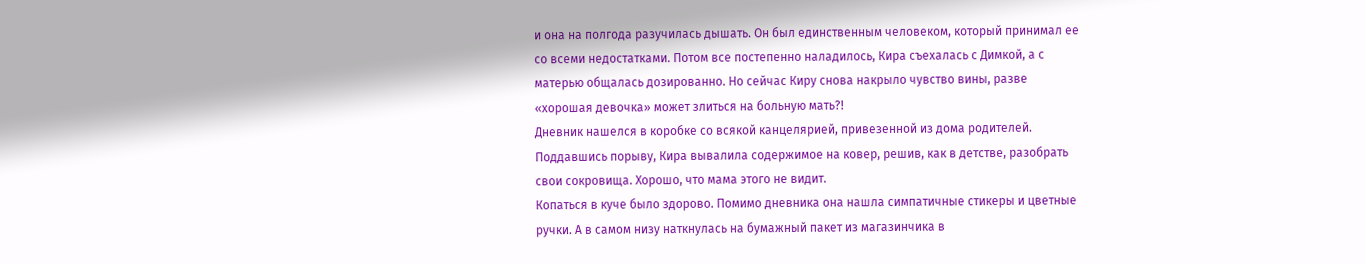и она на полгода разучилась дышать. Он был единственным человеком, который принимал ее со всеми недостатками. Потом все постепенно наладилось, Кира съехалась с Димкой, а с матерью общалась дозированно. Но сейчас Киру снова накрыло чувство вины, разве «хорошая девочка» может злиться на больную мать?!
Дневник нашелся в коробке со всякой канцелярией, привезенной из дома родителей. Поддавшись порыву, Кира вывалила содержимое на ковер, решив, как в детстве, разобрать свои сокровища. Хорошо, что мама этого не видит.
Копаться в куче было здорово. Помимо дневника она нашла симпатичные стикеры и цветные ручки. А в самом низу наткнулась на бумажный пакет из магазинчика в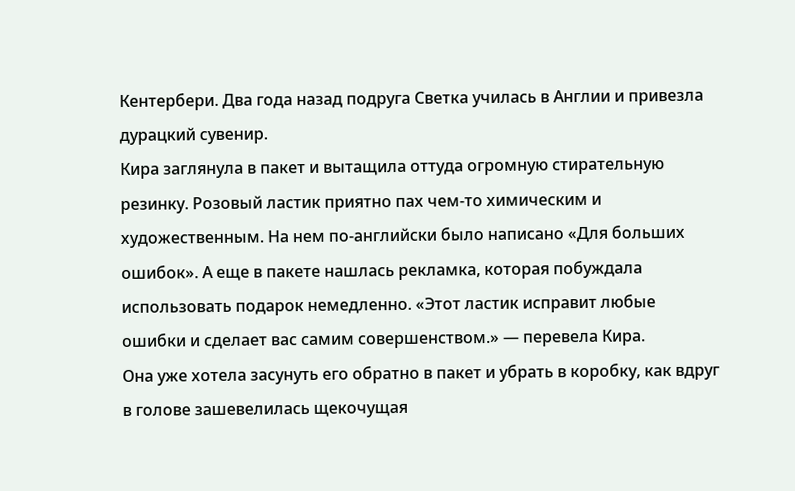Кентербери. Два года назад подруга Светка училась в Англии и привезла дурацкий сувенир.
Кира заглянула в пакет и вытащила оттуда огромную стирательную резинку. Розовый ластик приятно пах чем-то химическим и художественным. На нем по-английски было написано «Для больших ошибок». А еще в пакете нашлась рекламка, которая побуждала использовать подарок немедленно. «Этот ластик исправит любые ошибки и сделает вас самим совершенством.» — перевела Кира.
Она уже хотела засунуть его обратно в пакет и убрать в коробку, как вдруг в голове зашевелилась щекочущая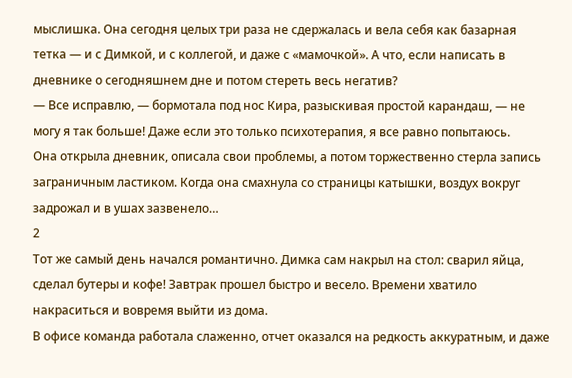мыслишка. Она сегодня целых три раза не сдержалась и вела себя как базарная тетка — и с Димкой, и с коллегой, и даже с «мамочкой». А что, если написать в дневнике о сегодняшнем дне и потом стереть весь негатив?
— Все исправлю, — бормотала под нос Кира, разыскивая простой карандаш, — не могу я так больше! Даже если это только психотерапия, я все равно попытаюсь.
Она открыла дневник, описала свои проблемы, а потом торжественно стерла запись заграничным ластиком. Когда она смахнула со страницы катышки, воздух вокруг задрожал и в ушах зазвенело…
2
Тот же самый день начался романтично. Димка сам накрыл на стол: сварил яйца, сделал бутеры и кофе! Завтрак прошел быстро и весело. Времени хватило накраситься и вовремя выйти из дома.
В офисе команда работала слаженно, отчет оказался на редкость аккуратным, и даже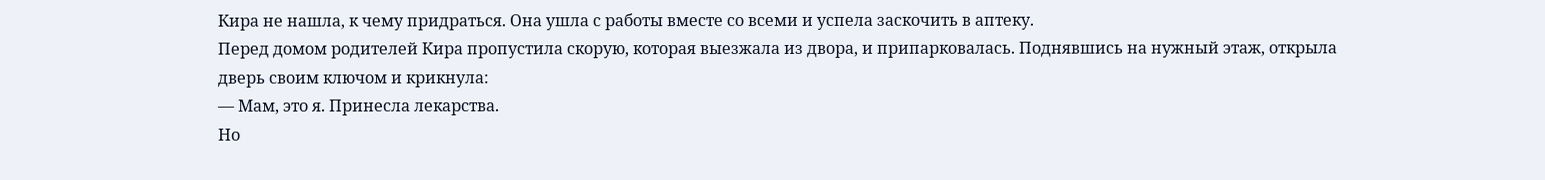Кира не нашла, к чему придраться. Она ушла с работы вместе со всеми и успела заскочить в аптеку.
Перед домом родителей Кира пропустила скорую, которая выезжала из двора, и припарковалась. Поднявшись на нужный этаж, открыла дверь своим ключом и крикнула:
— Мам, это я. Принесла лекарства.
Но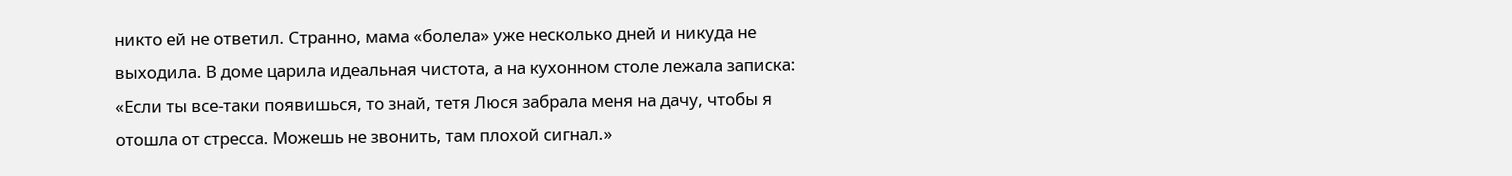никто ей не ответил. Странно, мама «болела» уже несколько дней и никуда не выходила. В доме царила идеальная чистота, а на кухонном столе лежала записка: «Если ты все-таки появишься, то знай, тетя Люся забрала меня на дачу, чтобы я отошла от стресса. Можешь не звонить, там плохой сигнал.»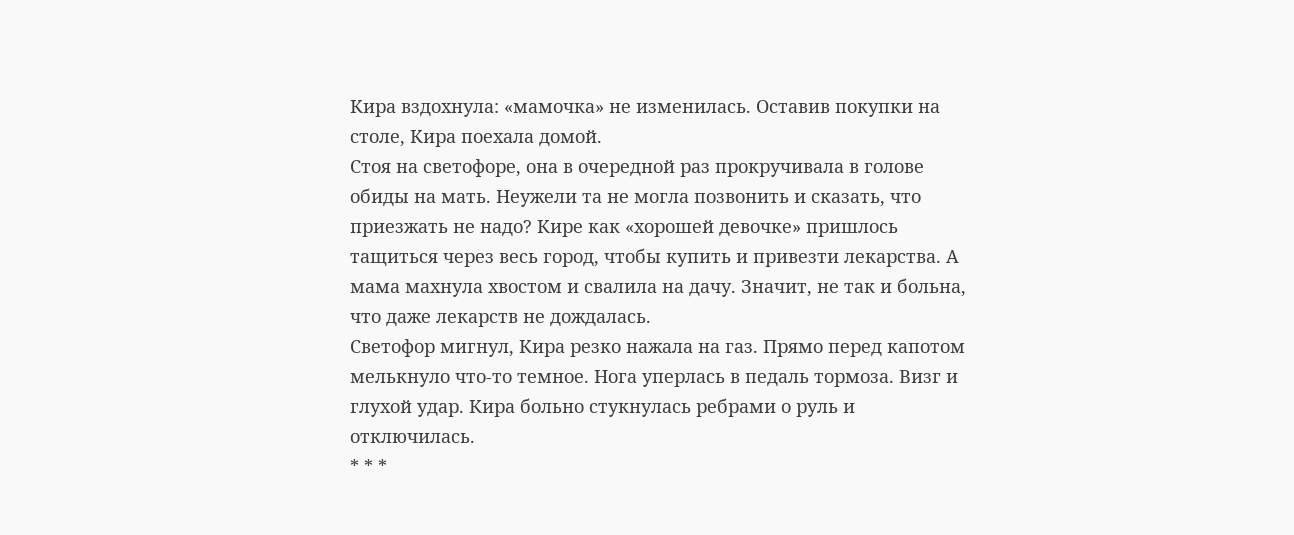Кира вздохнула: «мамочка» не изменилась. Оставив покупки на столе, Кира поехала домой.
Стоя на светофоре, она в очередной раз прокручивала в голове обиды на мать. Неужели та не могла позвонить и сказать, что приезжать не надо? Кире как «хорошей девочке» пришлось тащиться через весь город, чтобы купить и привезти лекарства. А мама махнула хвостом и свалила на дачу. Значит, не так и больна, что даже лекарств не дождалась.
Светофор мигнул, Кира резко нажала на газ. Прямо перед капотом мелькнуло что-то темное. Нога уперлась в педаль тормоза. Визг и глухой удар. Кира больно стукнулась ребрами о руль и отключилась.
* * *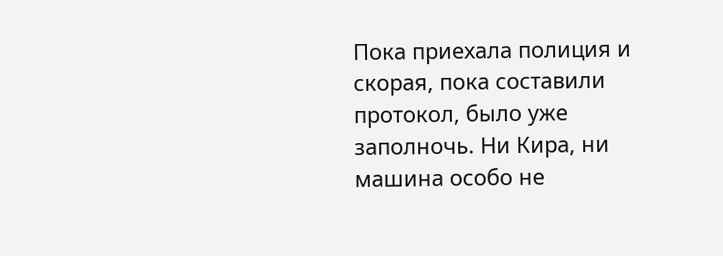Пока приехала полиция и скорая, пока составили протокол, было уже заполночь. Ни Кира, ни машина особо не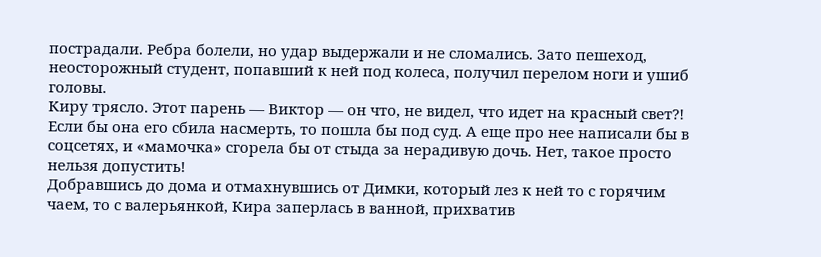пострадали. Ребра болели, но удар выдержали и не сломались. Зато пешеход, неосторожный студент, попавший к ней под колеса, получил перелом ноги и ушиб головы.
Киру трясло. Этот парень — Виктор — он что, не видел, что идет на красный свет?! Если бы она его сбила насмерть, то пошла бы под суд. А еще про нее написали бы в соцсетях, и «мамочка» сгорела бы от стыда за нерадивую дочь. Нет, такое просто нельзя допустить!
Добравшись до дома и отмахнувшись от Димки, который лез к ней то с горячим чаем, то с валерьянкой, Кира заперлась в ванной, прихватив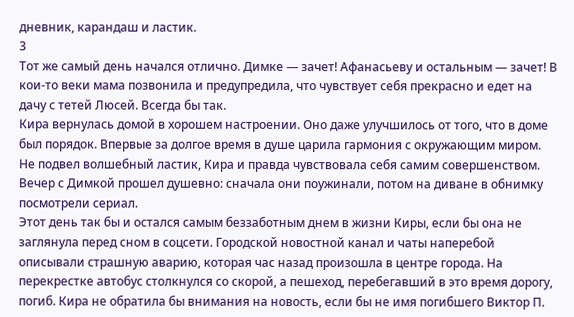дневник, карандаш и ластик.
3
Тот же самый день начался отлично. Димке — зачет! Афанасьеву и остальным — зачет! В кои-то веки мама позвонила и предупредила, что чувствует себя прекрасно и едет на дачу с тетей Люсей. Всегда бы так.
Кира вернулась домой в хорошем настроении. Оно даже улучшилось от того, что в доме был порядок. Впервые за долгое время в душе царила гармония с окружающим миром. Не подвел волшебный ластик, Кира и правда чувствовала себя самим совершенством. Вечер с Димкой прошел душевно: сначала они поужинали, потом на диване в обнимку посмотрели сериал.
Этот день так бы и остался самым беззаботным днем в жизни Киры, если бы она не заглянула перед сном в соцсети. Городской новостной канал и чаты наперебой описывали страшную аварию, которая час назад произошла в центре города. На перекрестке автобус столкнулся со скорой, а пешеход, перебегавший в это время дорогу, погиб. Кира не обратила бы внимания на новость, если бы не имя погибшего Виктор П.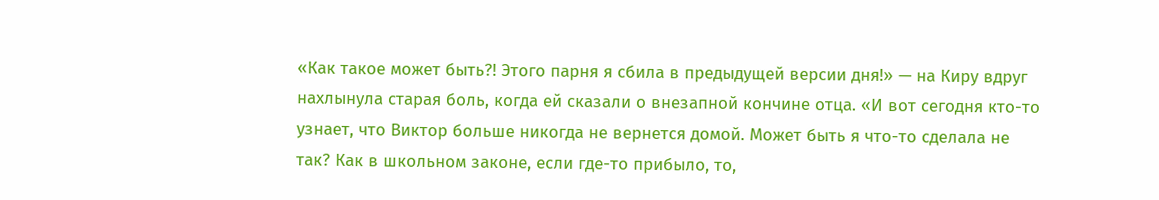«Как такое может быть?! Этого парня я сбила в предыдущей версии дня!» — на Киру вдруг нахлынула старая боль, когда ей сказали о внезапной кончине отца. «И вот сегодня кто-то узнает, что Виктор больше никогда не вернется домой. Может быть я что-то сделала не так? Как в школьном законе, если где-то прибыло, то,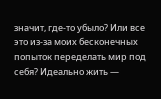значит, где-то убыло? Или все это из-за моих бесконечных попыток переделать мир под себя? Идеально жить —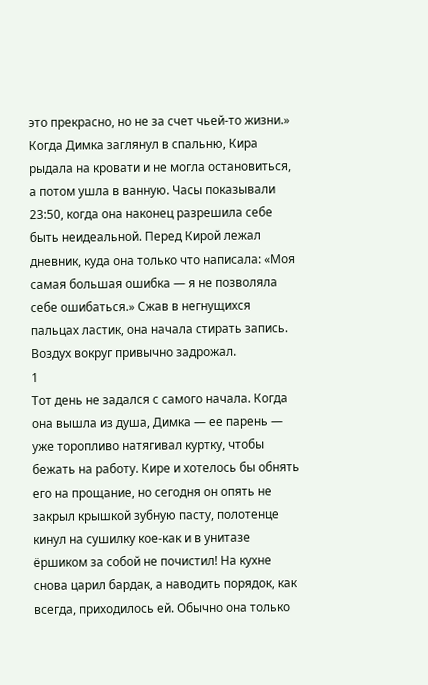это прекрасно, но не за счет чьей-то жизни.»
Когда Димка заглянул в спальню, Кира рыдала на кровати и не могла остановиться, а потом ушла в ванную. Часы показывали 23:50, когда она наконец разрешила себе быть неидеальной. Перед Кирой лежал дневник, куда она только что написала: «Моя самая большая ошибка — я не позволяла себе ошибаться.» Сжав в негнущихся пальцах ластик, она начала стирать запись. Воздух вокруг привычно задрожал.
1
Тот день не задался с самого начала. Когда она вышла из душа, Димка — ее парень — уже торопливо натягивал куртку, чтобы бежать на работу. Кире и хотелось бы обнять его на прощание, но сегодня он опять не закрыл крышкой зубную пасту, полотенце кинул на сушилку кое-как и в унитазе ёршиком за собой не почистил! На кухне снова царил бардак, а наводить порядок, как всегда, приходилось ей. Обычно она только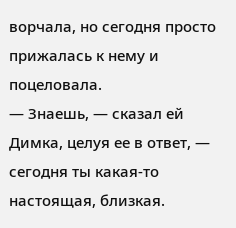ворчала, но сегодня просто прижалась к нему и поцеловала.
— Знаешь, — сказал ей Димка, целуя ее в ответ, — сегодня ты какая-то настоящая, близкая.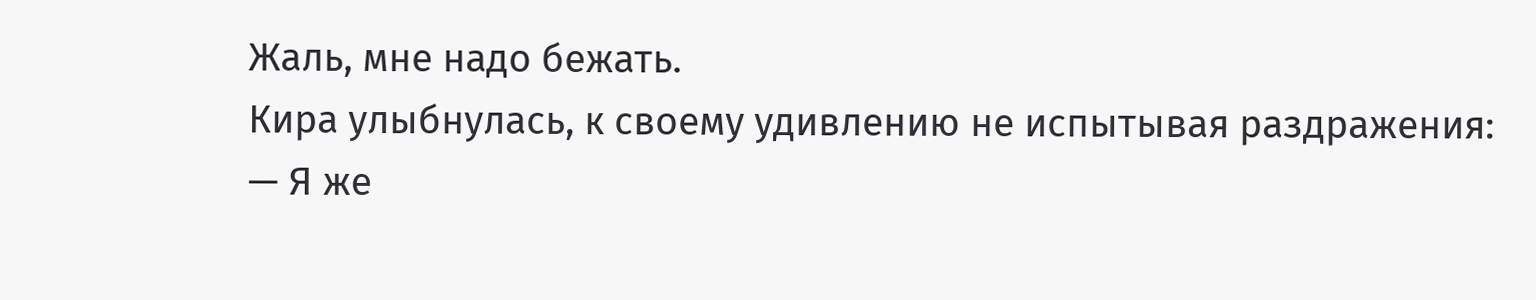Жаль, мне надо бежать.
Кира улыбнулась, к своему удивлению не испытывая раздражения:
— Я же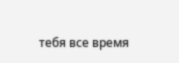тебя все время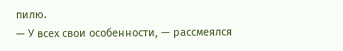пилю.
— У всех свои особенности, — рассмеялся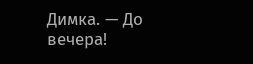Димка. — До вечера!